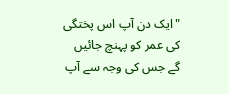"ایک دن آپ اس پختگی کی عمر کو پہنچ جائیں گے جس کی وجہ سے آپ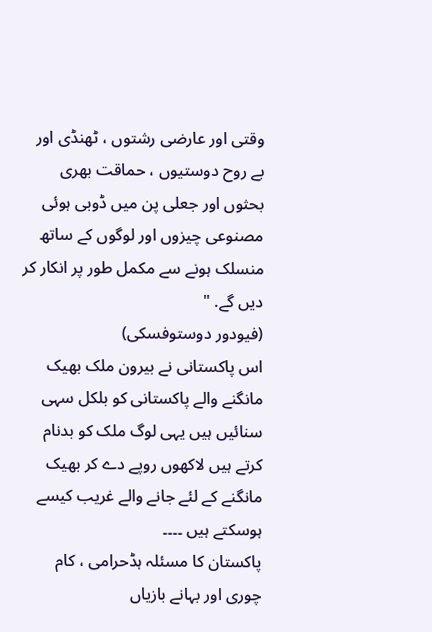وقتی اور عارضی رشتوں ، ٹھنڈی اور بے روح دوستیوں ، حماقت بھری بحثوں اور جعلی پن میں ڈوبی ہوئی مصنوعی چیزوں اور لوگوں کے ساتھ منسلک ہونے سے مکمل طور پر انکار کر دیں گے. "
(فیودور دوستوفسکی)
اس پاکستانی نے بیرون ملک بھیک مانگنے والے پاکستانی کو بلکل سہی سنائیں ہیں یہی لوگ ملک کو بدنام کرتے ہیں لاکھوں روپے دے کر بھیک مانگنے کے لئے جانے والے غریب کیسے ہوسکتے ہیں ۔۔۔۔
پاکستان کا مسئلہ ہڈحرامی ، کام چوری اور بہانے بازیاں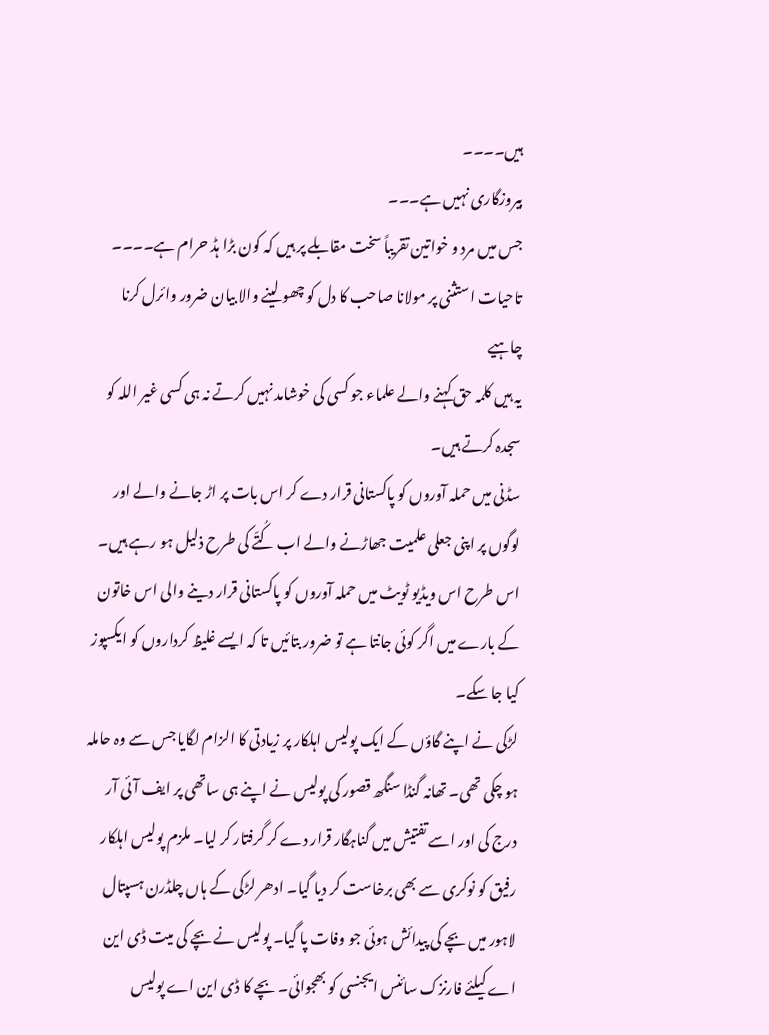ہیں۔۔۔۔
بیروزگاری نہیں ہے۔۔۔
جس میں مرد و خواتین تقریباً سخت مقابلے پر ہیں کہ کون بڑا ہڈ حرام ہے۔۔۔۔
تاحیات استثنی پر مولانا صاحب کا دل کو چھو لینے والا بیان ضرور وائرل کرنا چاہیے
یہ ہیں کلمہ حق کہنے والے علماء جو کسی کی خوشامد نہیں کرتے نہ ہی کسی غیر اللہ کو سجدہ کرتے ہیں۔
سڈنی میں حملہ آوروں کو پاکستانی قرار دے کر اس بات پر اڑ جانے والے اور لوگوں پر اپنی جعلی علمیت جھاڑنے والے اب کُتّے کی طرح ذلیل ہو رہے ہیں۔
اس طرح اس ویڈیو ٹویٹ میں حملہ آوروں کو پاکستانی قرار دینے والی اس خاتون کے بارے میں اگر کوئی جانتا ہے تو ضرور بتائیں تا کہ ایسے غلیظ کرداروں کو ایکسپوز کیا جا سکے۔
لڑکی نے اپنے گاؤں کے ایک پولیس اہلکار پر زیادتی کا الزام لگایا جس سے وہ حاملہ ہو چکی تھی۔ تھانہ گنڈا سنگھ قصور کی پولیس نے اپنے ہی ساتھی پر ایف آئی آر درج کی اور اسے تفتیش میں گناہگار قرار دے کر گرفتار کر لیا۔ ملزم پولیس اہلکار رفیق کو نوکری سے بھی برخاست کر دیا گیا۔ ادھر لڑکی کے ہاں چلڈرن ہسپتال لاہور میں بچے کی پیدائش ہوئی جو وفات پا گیا۔ پولیس نے بچے کی میت ڈی این اے کیلئے فارنزک سائنس ایجنسی کو بھجوائی۔ بچے کا ڈی این اے پولیس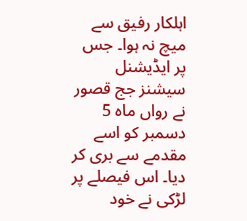اہلکار رفیق سے میچ نہ ہوا۔ جس پر ایڈیشنل سیشنز جج قصور نے رواں ماہ 5 دسمبر کو اسے مقدمے سے بری کر دیا۔ اس فیصلے پر لڑکی نے خود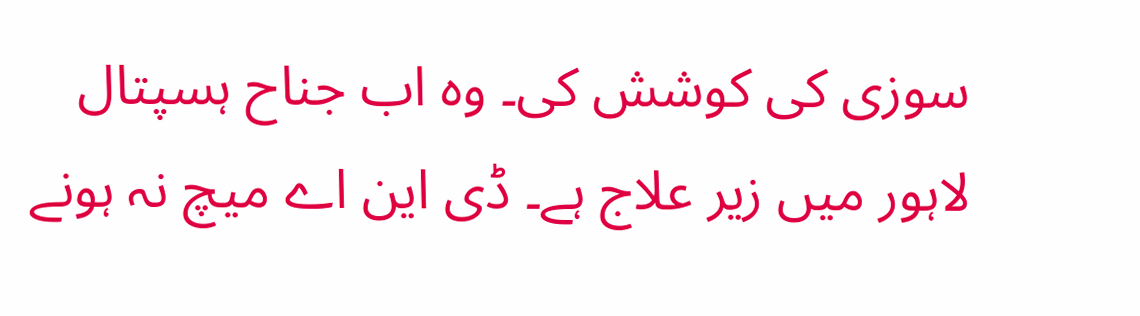سوزی کی کوشش کی۔ وہ اب جناح ہسپتال لاہور میں زیر علاج ہے۔ ڈی این اے میچ نہ ہونے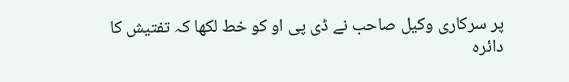پر سرکاری وکیل صاحب نے ڈی پی او کو خط لکھا کہ تفتیش کا دائرہ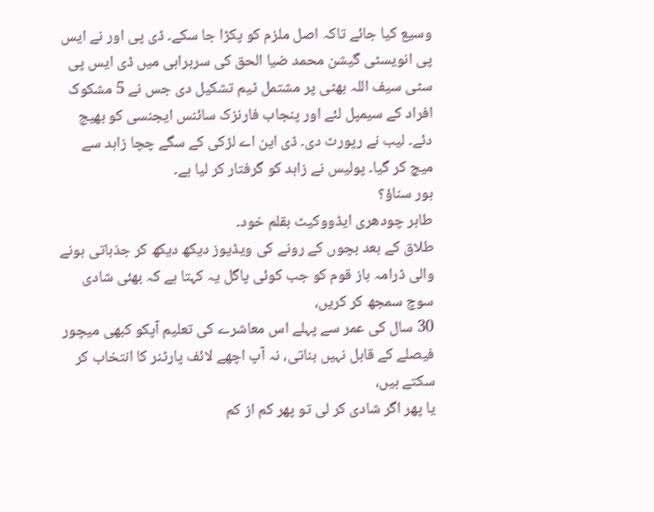وسیع کیا جائے تاکہ اصل ملزم کو پکڑا جا سکے۔ ڈی پی اور نے ایس پی انویسٹی گیشن محمد ضیا الحق کی سربراہی میں ڈی ایس پی سٹی سیف اللہ بھٹی پر مشتمل ٹیم تشکیل دی جس نے 5 مشکوک افراد کے سیمپل لئے اور پنجاب فارنزک سائنس ایجنسی کو بھیج دئے۔ لیب نے رپورٹ دی۔ ڈی این اے لڑکی کے سگے چچا زاہد سے میچ کر گیا۔ پولیس نے زاہد کو گرفتار کر لیا ہے۔
ہور سناؤ؟
طاہر چودھری ایڈووکیٹ بقلم خود۔
طلاق کے بعد بچوں کے رونے کی ویڈیوز دیکھ دیکھ کر جذباتی ہونے والی ڈرامہ باز قوم کو جب کوئی پاگل یہ کہتا ہے کہ بھئی شادی سوچ سمجھ کر کریں،
30 سال کی عمر سے پہلے اس معاشرے کی تعلیم آپکو کبھی میچور فیصلے کے قابل نہیں بناتی، نہ آپ اچھے لائف پارٹنر کا انتخاب کر سکتے ہیں،
یا پھر اگر شادی کر لی تو پھر کم از کم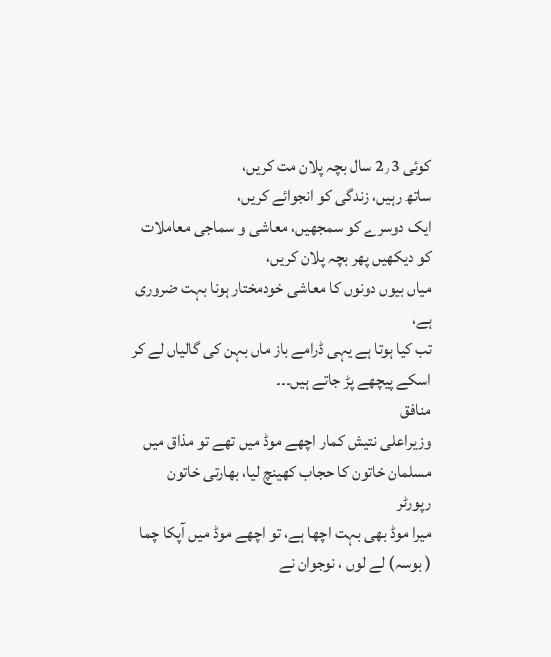کوئی 2٫3 سال بچہ پلان مت کریں،
ساتھ رہیں، زندگی کو انجوائے کریں،
ایک دوسرے کو سمجھیں، معاشی و سماجی معاملات کو دیکھیں پھر بچہ پلان کریں،
میاں بیوں دونوں کا معاشی خودمختار ہونا بہت ضروری ہے،
تب کیا ہوتا ہے یہی ڈرامے باز ماں بہن کی گالیاں لے کر اسکے پیچھے پڑ جاتے ہیں۔۔۔
منافق
وزیراعلی نتیش کمار اچھے موڈ میں تھے تو مذاق میں مسلمان خاتون کا حجاب کھینچ لیا، بھارتی خاتون رپورٹر
میرا موڈ بھی بہت اچھا ہے، تو اچھے موڈ میں آپکا چما ( بوسہ) لے لوں ، نوجوان نے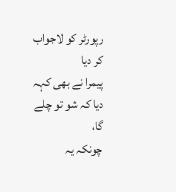رپورٹر کو لاجواب کر دیا
پیمرا نے بھی کہہ دیا کہ شو تو چلے گا،
چونکہ یہ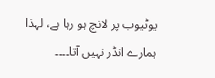یوٹیوب پر لانچ ہو رہا ہے، لہذا ہمارے انڈر نہیں آتا۔۔۔۔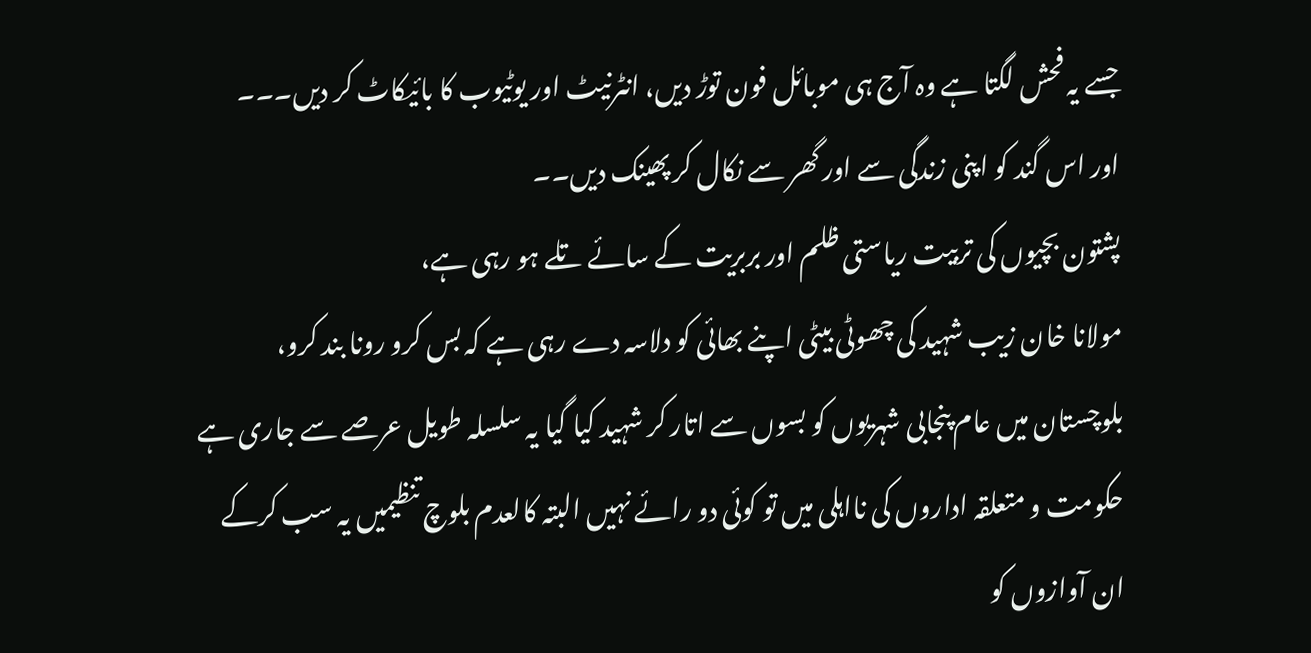جسے یہ فحش لگتا ہے وہ آج ہی موبائل فون توڑ دیں، انٹرنیٹ اور یوٹیوب کا بائیکاٹ کر دیں۔۔۔
اور اس گند کو اپنی زندگی سے اور گھر سے نکال کر پھینک دیں۔۔
پشتون بچیوں کی تربیت ریاستی ظلم اور بربریت کے سائے تلے ہو رہی ہے،
مولانا خان زیب شہید کی چھوٹی بیٹی اپنے بھائی کو دلاسہ دے رہی ہے کہ بس کرو رونا بند کرو،
بلوچستان میں عام پنجابی شہریوں کو بسوں سے اتار کر شہید کیا گیا یہ سلسلہ طویل عرصے سے جاری ہے حکومت و متعلقہ اداروں کی نااہلی میں تو کوئی دو رائے نہیں البتہ کالعدم بلوچ تنظیمیں یہ سب کرکے ان آوازوں کو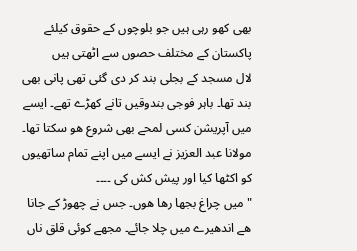بھی کھو رہی ہیں جو بلوچوں کے حقوق کیلئے پاکستان کے مختلف حصوں سے اٹھتی ہیں
لال مسجد کے بجلی بند کر دی گئی تھی پانی بھی بند تھا۔ باہر فوجی بندوقیں تانے کھڑے تھے۔ ایسے میں آپریشن کسی لمحے بھی شروع ھو سکتا تھا۔
مولانا عبد العزیز نے ایسے میں اپنے تمام ساتھیوں کو اکٹھا کیا اور پیش کش کی ۔۔۔۔
"میں چراغ بجھا رھا ھوں۔ جس نے چھوڑ کے جانا ھے اندھیرے میں چلا جائے۔ مجھے کوئی قلق ناں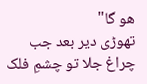ھو گا"
تھوڑی دیر بعد جب چراغ جلا تو چشمِ فلک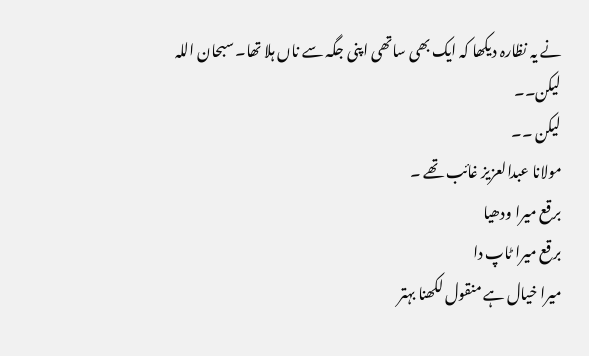نے یہ نظارہ دیکھا کہ ایک بھی ساتھی اپنی جگہ سے ناں ہلا تھا۔ سبحان اللہ
لیکن۔۔
لیکن ۔۔
مولانا عبدالعزیز غائب تھے ۔
برقع میرا ودھیا
برقع میرا ٹاپ دا
میرا خیال ہے منقول لکھنا بہتر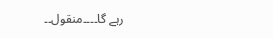رہے گا۔۔۔۔منقول۔۔